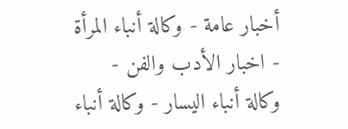أخبار عامة - وكالة أنباء المرأة - اخبار الأدب والفن - وكالة أنباء اليسار - وكالة أنباء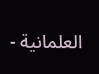العلمانية -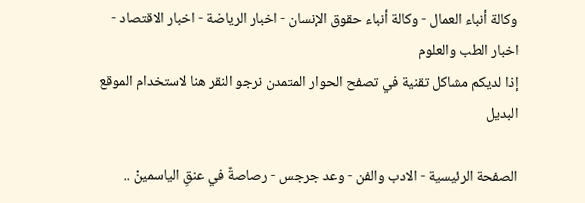وكالة أنباء العمال - وكالة أنباء حقوق الإنسان - اخبار الرياضة - اخبار الاقتصاد - اخبار الطب والعلوم
إذا لديكم مشاكل تقنية في تصفح الحوار المتمدن نرجو النقر هنا لاستخدام الموقع البديل

الصفحة الرئيسية - الادب والفن - وعد جرجس - رصاصةٌ في عنقِ الياسمينْ ..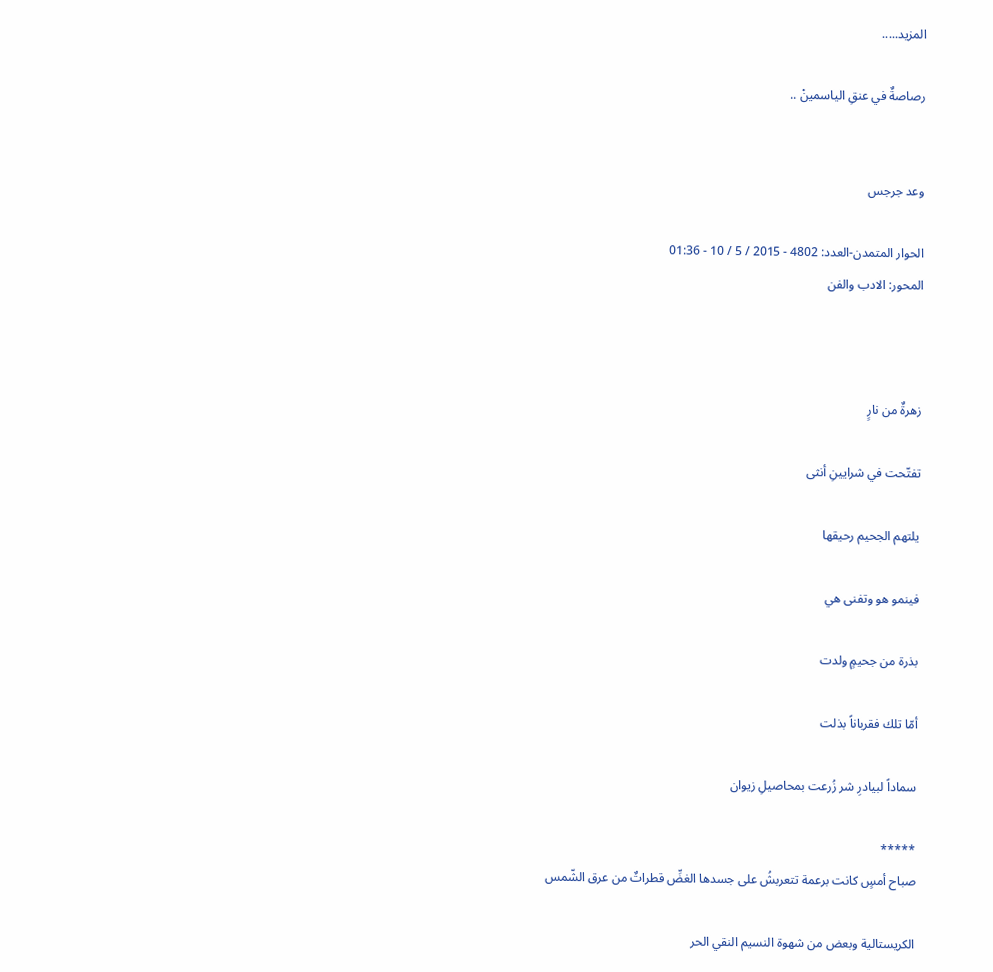المزيد.....

رصاصةٌ في عنقِ الياسمينْ ..


وعد جرجس

الحوار المتمدن-العدد: 4802 - 2015 / 5 / 10 - 01:36
المحور: الادب والفن



زهرةٌ من نارٍ

تفتّحت في شرايينِ أنثى

يلتهم الجحيم رحيقها

فينمو هو وتفنى هي

بذرة من جحيمٍ ولدت

أمّا تلك فقرباناً بذلت

سماداً لبيادرِ شر زُرعت بمحاصيلِ زيوان

*****
صباح أمسٍ كانت برعمة تتعربشُ على جسدها الغضِّ قطراتٌ من عرق الشّمس

الكريستالية وبعض من شهوة النسيم النقي الحر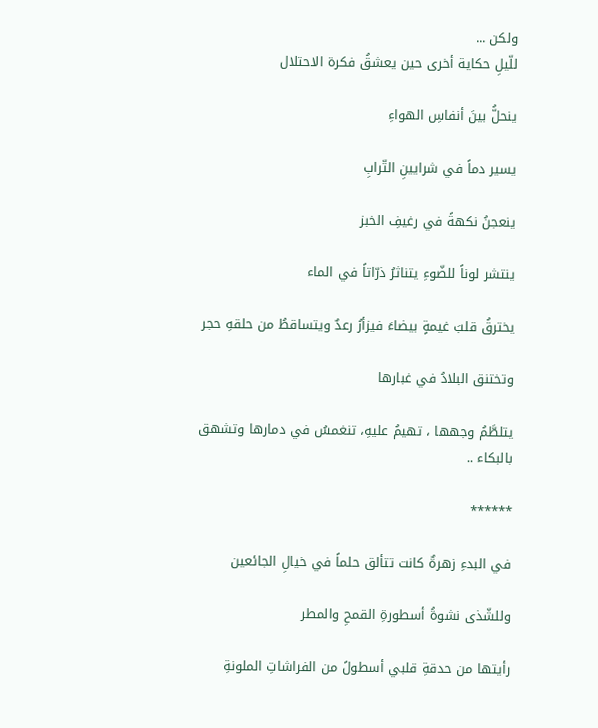ولكن ...
للّيلِ حكاية أخرى حين يعشقُ فكرة الاحتلال

ينحلُّ بينَ أنفاسِ الهواءِ

يسير دماً في شرايينِ التّرابِ

ينعجنُ نكهةً في رغيفِ الخبز

ينتشر لوناً للضّوءِ يتناثرُ ذرّاتاً في الماء

يخترقُ قلبَ غيمةٍ بيضاءَ فيزأرُ رعدٌ ويتساقطُ من حلقهِ حجر

وتختنق البلادُ في غبارها

يتلطَّمُ وجهها ، تهيمُ عليهِ، تنغمسُ في دمارها وتشهق بالبكاء ..

******

في البدءِ زهرةٌ كانت تتألق حلماً في خيالِ الجائعين

وللشّذى نشوةُ أسطورةِ القمحِ والمطر

رأيتها من حدقةِ قلبي أسطولً من الفراشاتِ الملونةِ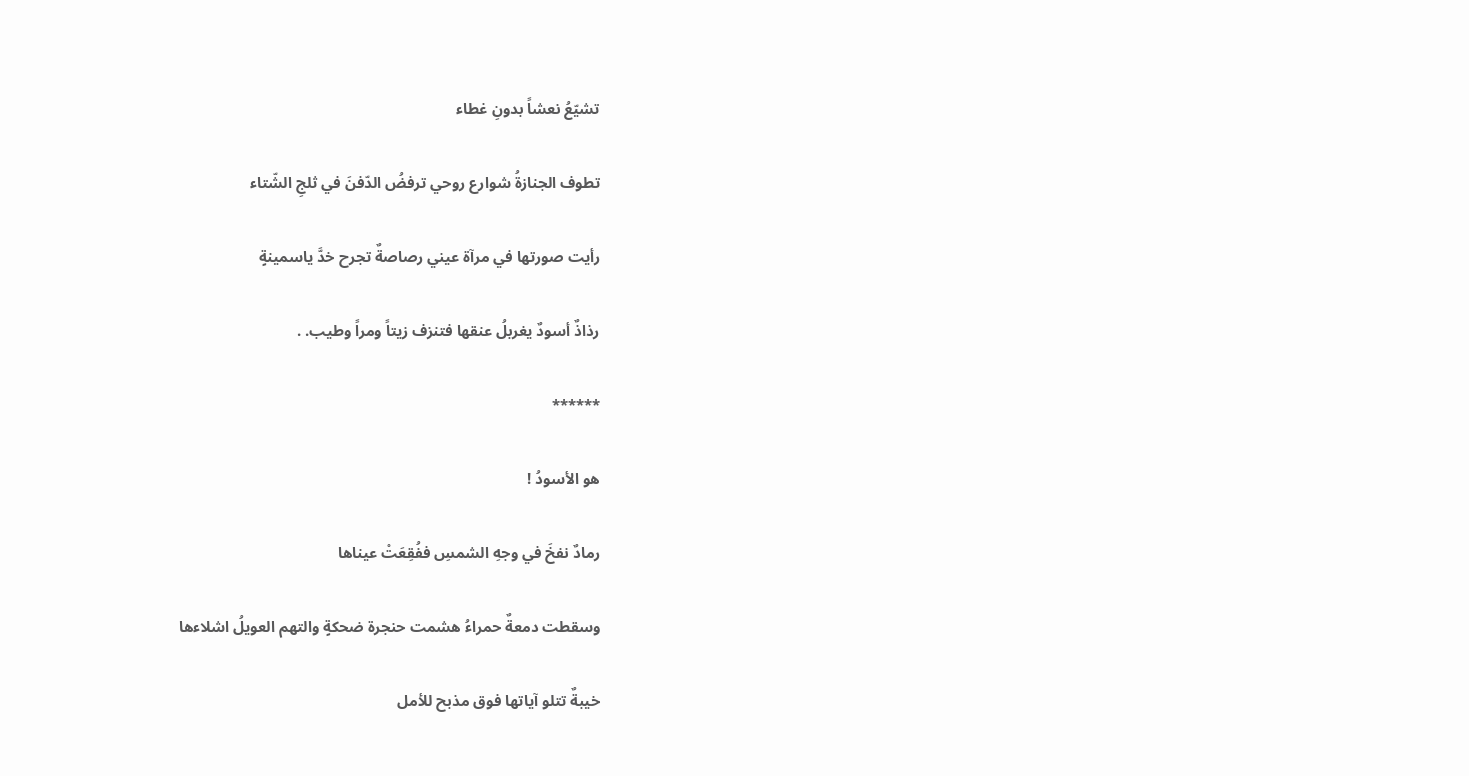تشيّعُ نعشاً بدونِ غطاء

تطوف الجنازةُ شوارع روحي ترفضُ الدّفنَ في ثلجِ الشّتاء

رأيت صورتها في مرآة عيني رصاصةٌ تجرح خدَّ ياسمينةٍ

رذاذٌ أسودٌ يغربلُ عنقها فتنزف زيتاً ومراً وطيب. .

******

هو الأسودُ !

رمادٌ نفخَ في وجهِ الشمسِ ففُقِعَتْ عيناها

وسقطت دمعةٌ حمراءُ هشمت حنجرة ضحكةٍ والتهم العويلُ اشلاءها

خيبةٌ تتلو آياتها فوق مذبح للأمل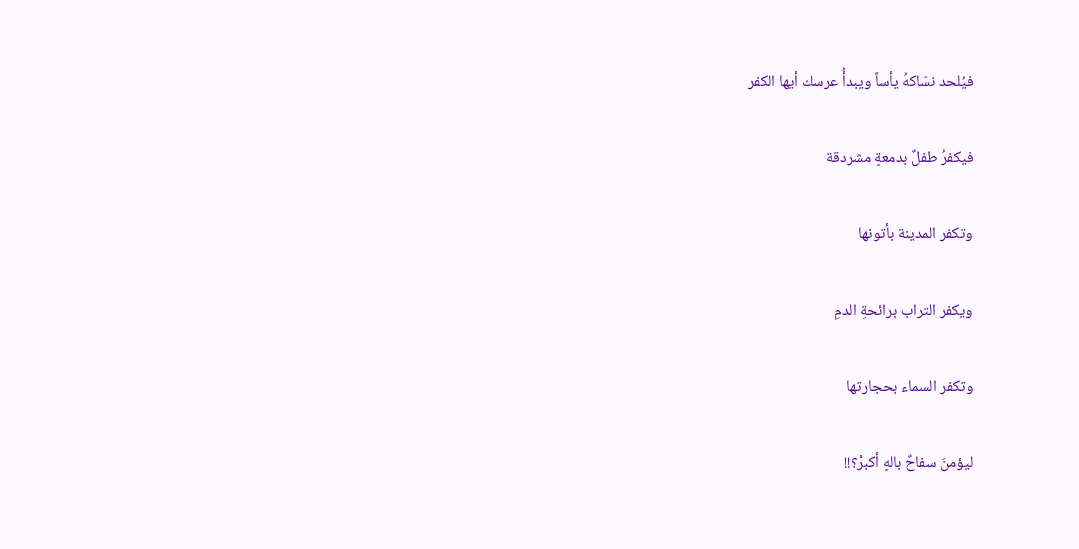فيُلحد نسّاكهُ يأساً ويبدأُ عرسك أيها الكفر

فيكفرُ طفلٌ بدمعةٍ مشردقة

وتكفر المدينة بأتونها

ويكفر التراب برائحةِ الدمِ

وتكفر السماء بحجارتها

ليؤمنَ سفاحٌ بالهٍ أكبرْ؟!!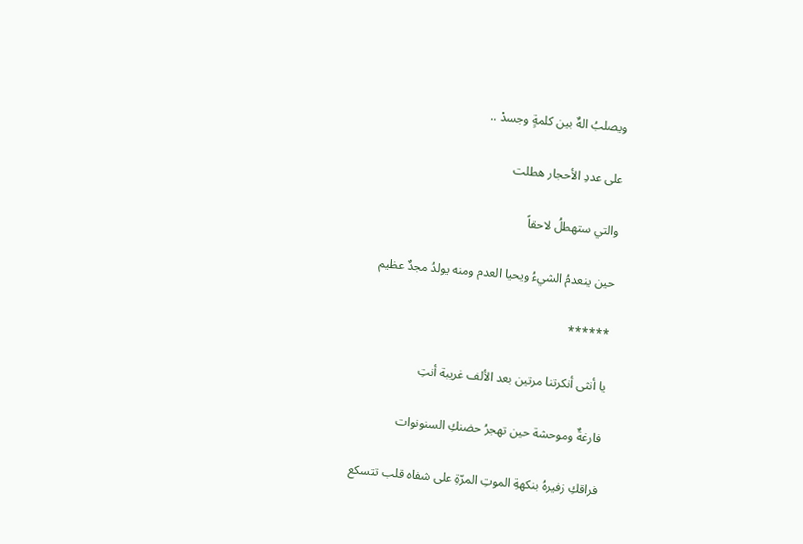ويصلبُ الهٌ بين كلمةٍ وجسدْ ..

على عددِ الأحجار هطلت

والتي ستهطلُ لاحقاً

حين ينعدمُ الشيءُ ويحيا العدم ومنه يولدُ مجدٌ عظيم

******

يا أنثى أنكرتنا مرتين بعد الألف غريبة أنتِ

فارغةٌ وموحشة حين تهجرُ حضنكِ السنونوات

فراقكِ زفيرهُ بنكهةِ الموتِ المرّةِ على شفاه قلب تتسكع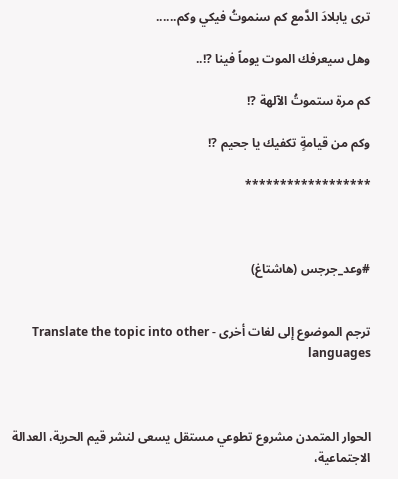ترى يابلادَ الدَّمع كم سنموتُ فيكي وكم......

وهل سيعرفك الموت يوماً فينا ?!..

كم مرة ستموتُ الآلهة ?!

وكم من قيامةٍ تكفيك يا جحيم ?!

******************



#وعد_جرجس (هاشتاغ)


ترجم الموضوع إلى لغات أخرى - Translate the topic into other languages



الحوار المتمدن مشروع تطوعي مستقل يسعى لنشر قيم الحرية، العدالة الاجتماعية،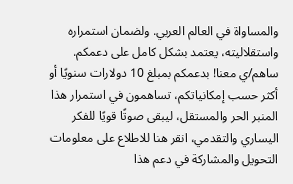والمساواة في العالم العربي. ولضمان استمراره واستقلاليته، يعتمد بشكل كامل على دعمكم. ساهم/ي معنا! بدعمكم بمبلغ 10 دولارات سنويًا أو أكثر حسب إمكانياتكم، تساهمون في استمرار هذا المنبر الحر والمستقل، ليبقى صوتًا قويًا للفكر اليساري والتقدمي، انقر هنا للاطلاع على معلومات التحويل والمشاركة في دعم هذا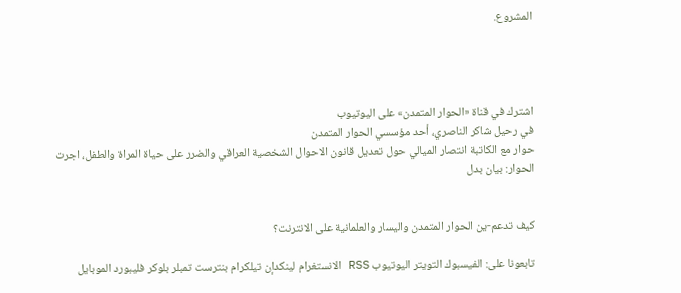المشروع.




اشترك في قناة «الحوار المتمدن» على اليوتيوب
في رحيل شاكر الناصري، أحد مؤسسي الحوار المتمدن
حوار مع الكاتبة انتصار الميالي حول تعديل قانون الاحوال الشخصية العراقي والضرر على حياة المراة والطفل، اجرت الحوار: بيان بدل


كيف تدعم-ين الحوار المتمدن واليسار والعلمانية على الانترنت؟

تابعونا على: الفيسبوك التويتر اليوتيوب RSS الانستغرام لينكدإن تيلكرام بنترست تمبلر بلوكر فليبورد الموبايل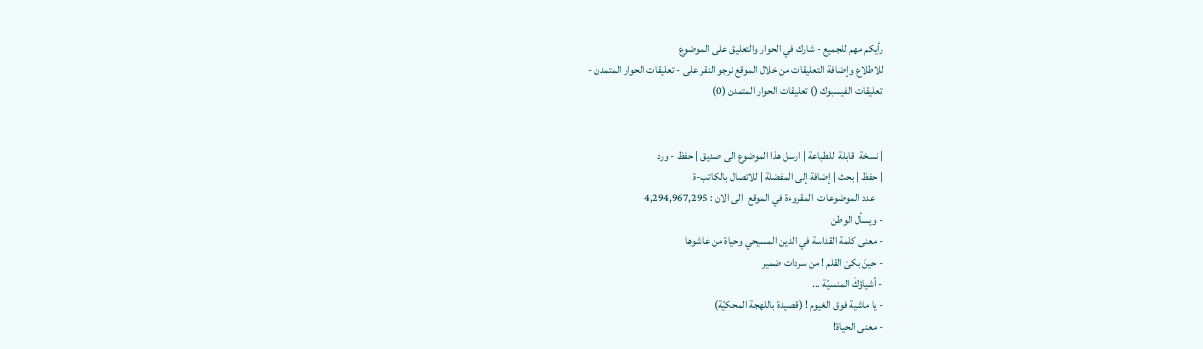رأيكم مهم للجميع - شارك في الحوار والتعليق على الموضوع
للاطلاع وإضافة التعليقات من خلال الموقع نرجو النقر على - تعليقات الحوار المتمدن -
تعليقات الفيسبوك () تعليقات الحوار المتمدن (0)


| نسخة  قابلة  للطباعة | ارسل هذا الموضوع الى صديق | حفظ - ورد
| حفظ | بحث | إضافة إلى المفضلة | للاتصال بالكاتب-ة
    عدد الموضوعات  المقروءة في الموقع  الى الان : 4,294,967,295
- ويسأل الوطن
- معنى كلمة القداسة في الدين المسيحي وحياة من عاشوها
- حينَ بكىَ القلم ! من سردات ضمير
- أشياؤكَ المنسيّة ...
- يا ماشية فوق الغيوم ! (قصيدة باللهجة المحكيّة)
- معنى الحياة!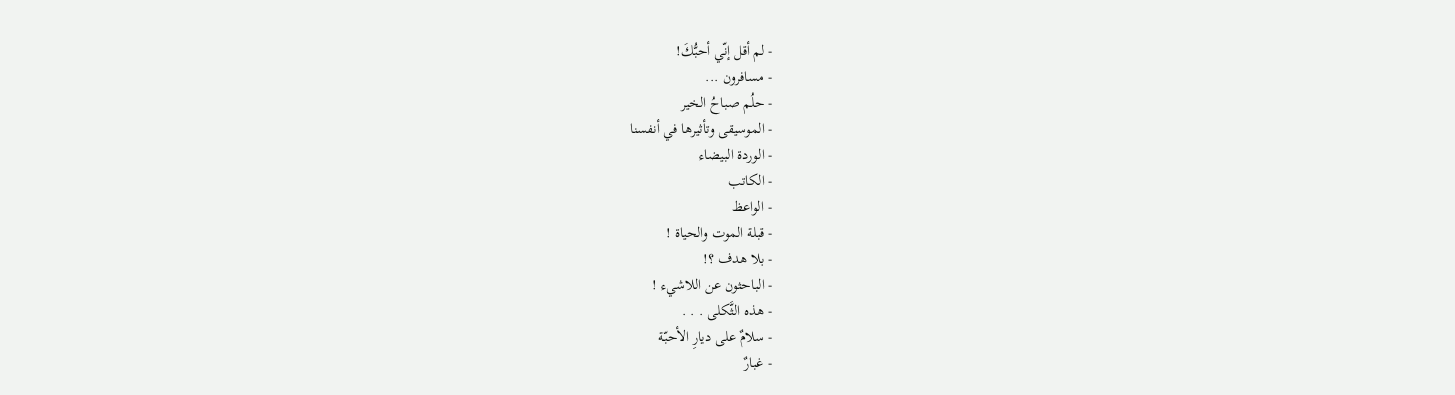- لم أقل إنّي أحبُّكَ!
- مسافرون ...
- حلُم صباحُ الخير
- الموسيقى وتأثيرها في أنفسنا
- الوردة البيضاء
- الكاتب
- الواعظ
- قبلة الموت والحياة !
- بلا هدف ؟!
- الباحثون عن اللاشيء !
- هذه الثَّكلى . . .
- سلامٌ على ديارِ الأحبّة
- غبارٌ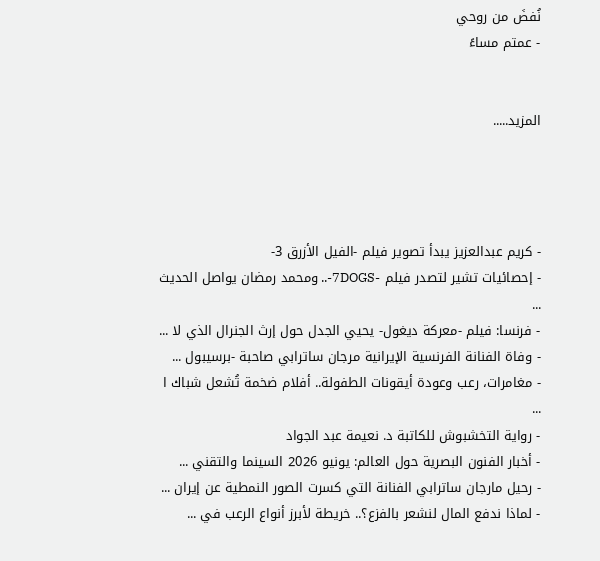نُفضَ من روحي
- عمتم مساءً


المزيد.....




- كريم عبدالعزيز يبدأ تصوير فيلم -الفيل الأزرق 3-
- إحصائيات تشير لتصدر فيلم -7DOGS-.. ومحمد رمضان يواصل الحديث ...
- فرنسا: فيلم -معركة ديغول- يحيي الجدل حول إرث الجنرال الذي لا ...
- وفاة الفنانة الفرنسية الإيرانية مرجان ساترابي صاحبة -برسيبول ...
- مغامرات، رعب وعودة أيقونات الطفولة.. أفلام ضخمة تُشعل شباك ا ...
- رواية التخشبوش للكاتبة د. نعيمة عبد الجواد
- أخبار الفنون البصرية حول العالم: يونيو 2026 السينما والتقني ...
- رحيل مارجان ساترابي الفنانة التي كسرت الصور النمطية عن إيران ...
- لماذا ندفع المال لنشعر بالفزع؟.. خريطة لأبرز أنواع الرعب في ...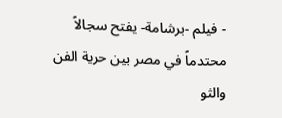- فيلم -برشامة- يفتح سجالاً محتدماً في مصر بين حرية الفن والثو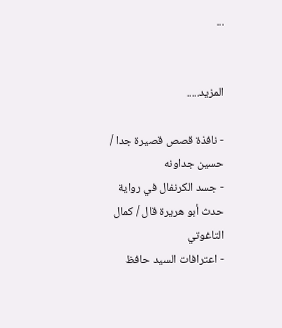...


المزيد.....

- نافذة قصص قصيرة جدا / حسين جداونه
- جسد الكرنفال في رواية حدث أبو هريرة قال / كمال التاغوتي
- اعترافات السيد حافظ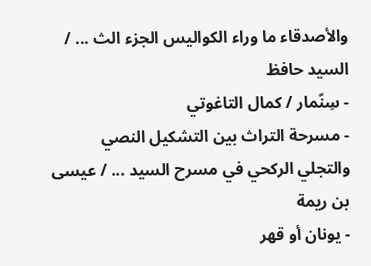والأصدقاء ما وراء الكواليس الجزء الث ... / السيد حافظ
- سِنّمار / كمال التاغوتي
- مسرحة التراث بين التشكيل النصي والتجلي الركحي في مسرح السيد ... / عيسى بن ريمة
- يونان أو قهر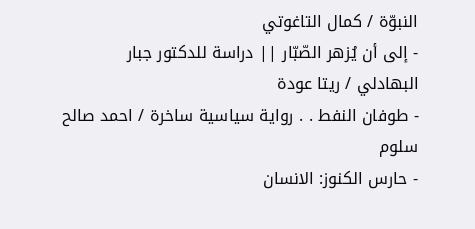النبوّة / كمال التاغوتي
- إلى أن يُزهر الصّبّار || دراسة للدكتور جبار البهادلي / ريتا عودة
- طوفان النفط . . رواية سياسية ساخرة / احمد صالح سلوم
- حارس الكنوز: الانسان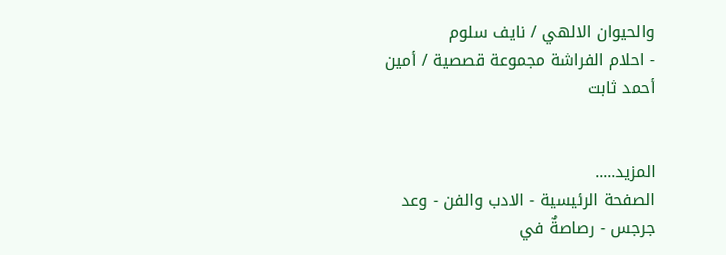والحيوان الالهي / نايف سلوم
- احلام الفراشة مجموعة قصصية / أمين أحمد ثابت


المزيد.....
الصفحة الرئيسية - الادب والفن - وعد جرجس - رصاصةٌ في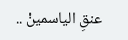عنقِ الياسمينْ ..